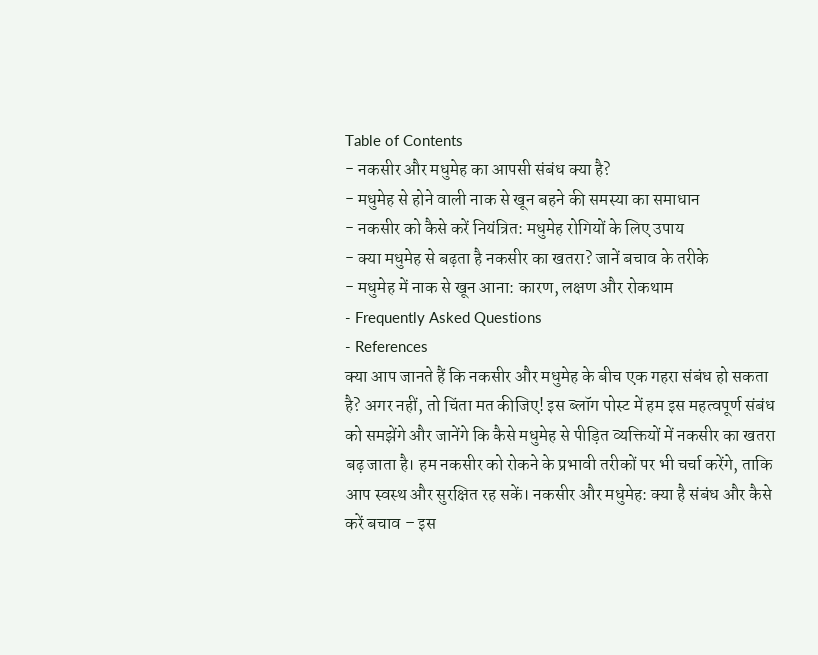Table of Contents
- नकसीर और मधुमेह का आपसी संबंध क्या है?
- मधुमेह से होने वाली नाक से खून बहने की समस्या का समाधान
- नकसीर को कैसे करें नियंत्रित: मधुमेह रोगियों के लिए उपाय
- क्या मधुमेह से बढ़ता है नकसीर का खतरा? जानें बचाव के तरीके
- मधुमेह में नाक से खून आना: कारण, लक्षण और रोकथाम
- Frequently Asked Questions
- References
क्या आप जानते हैं कि नकसीर और मधुमेह के बीच एक गहरा संबंध हो सकता है? अगर नहीं, तो चिंता मत कीजिए! इस ब्लॉग पोस्ट में हम इस महत्वपूर्ण संबंध को समझेंगे और जानेंगे कि कैसे मधुमेह से पीड़ित व्यक्तियों में नकसीर का खतरा बढ़ जाता है। हम नकसीर को रोकने के प्रभावी तरीकों पर भी चर्चा करेंगे, ताकि आप स्वस्थ और सुरक्षित रह सकें। नकसीर और मधुमेह: क्या है संबंध और कैसे करें बचाव – इस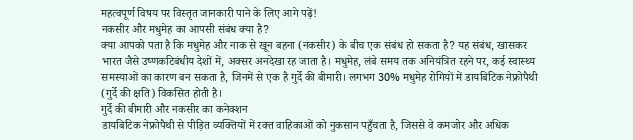महत्वपूर्ण विषय पर विस्तृत जानकारी पाने के लिए आगे पढ़ें!
नकसीर और मधुमेह का आपसी संबंध क्या है?
क्या आपको पता है कि मधुमेह और नाक से खून बहना (नकसीर) के बीच एक संबंध हो सकता है? यह संबंध, खासकर भारत जैसे उष्णकटिबंधीय देशों में, अक्सर अनदेखा रह जाता है। मधुमेह, लंबे समय तक अनियंत्रित रहने पर, कई स्वास्थ्य समस्याओं का कारण बन सकता है, जिनमें से एक है गुर्दे की बीमारी। लगभग 30% मधुमेह रोगियों में डायबिटिक नेफ्रोपैथी (गुर्दे की क्षति) विकसित होती है।
गुर्दे की बीमारी और नकसीर का कनेक्शन
डायबिटिक नेफ्रोपैथी से पीड़ित व्यक्तियों में रक्त वाहिकाओं को नुकसान पहुँचता है, जिससे वे कमजोर और अधिक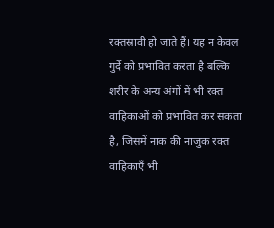रक्तस्रावी हो जाते हैं। यह न केवल गुर्दे को प्रभावित करता है बल्कि शरीर के अन्य अंगों में भी रक्त वाहिकाओं को प्रभावित कर सकता है, जिसमें नाक की नाजुक रक्त वाहिकाएँ भी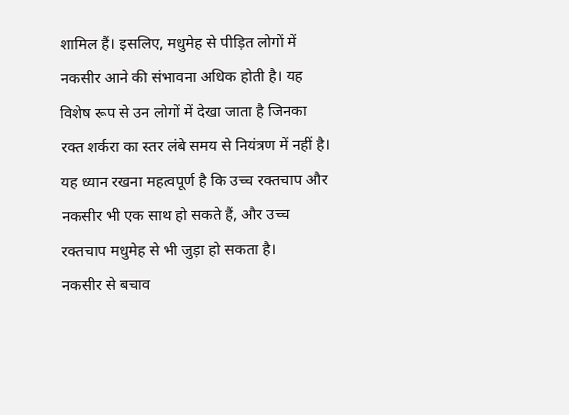शामिल हैं। इसलिए, मधुमेह से पीड़ित लोगों में नकसीर आने की संभावना अधिक होती है। यह विशेष रूप से उन लोगों में देखा जाता है जिनका रक्त शर्करा का स्तर लंबे समय से नियंत्रण में नहीं है। यह ध्यान रखना महत्वपूर्ण है कि उच्च रक्तचाप और नकसीर भी एक साथ हो सकते हैं, और उच्च रक्तचाप मधुमेह से भी जुड़ा हो सकता है।
नकसीर से बचाव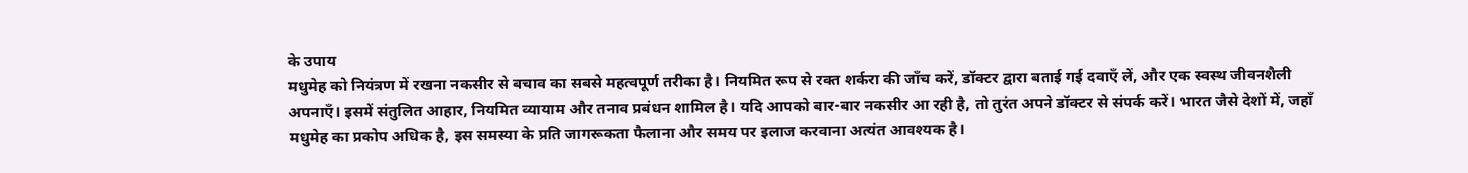के उपाय
मधुमेह को नियंत्रण में रखना नकसीर से बचाव का सबसे महत्वपूर्ण तरीका है। नियमित रूप से रक्त शर्करा की जाँच करें, डॉक्टर द्वारा बताई गई दवाएँ लें, और एक स्वस्थ जीवनशैली अपनाएँ। इसमें संतुलित आहार, नियमित व्यायाम और तनाव प्रबंधन शामिल है। यदि आपको बार-बार नकसीर आ रही है, तो तुरंत अपने डॉक्टर से संपर्क करें। भारत जैसे देशों में, जहाँ मधुमेह का प्रकोप अधिक है, इस समस्या के प्रति जागरूकता फैलाना और समय पर इलाज करवाना अत्यंत आवश्यक है।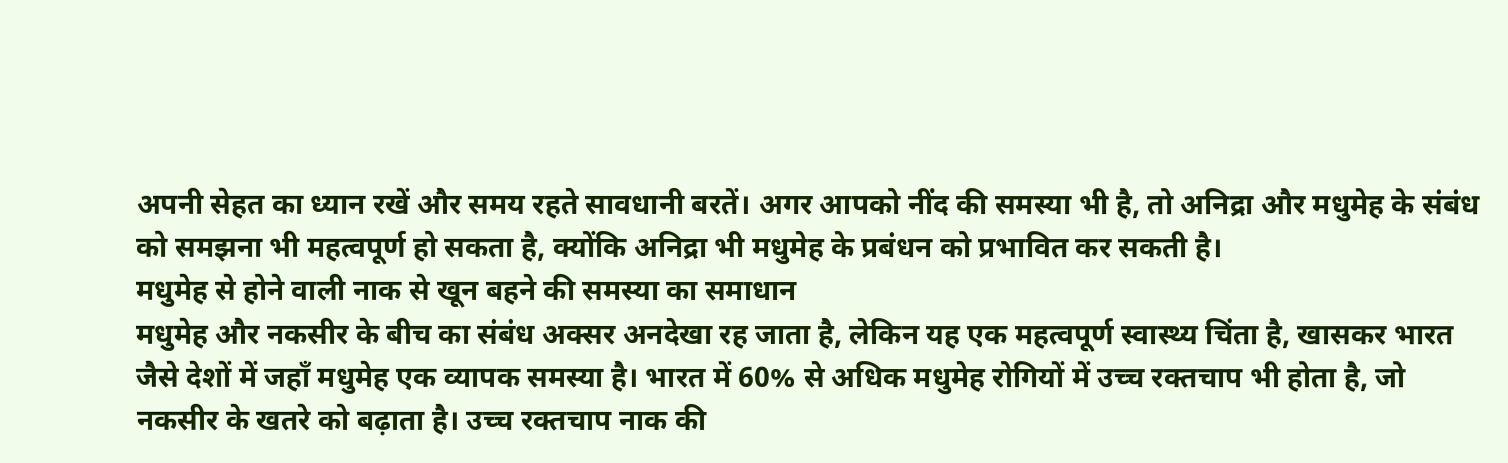अपनी सेहत का ध्यान रखें और समय रहते सावधानी बरतें। अगर आपको नींद की समस्या भी है, तो अनिद्रा और मधुमेह के संबंध को समझना भी महत्वपूर्ण हो सकता है, क्योंकि अनिद्रा भी मधुमेह के प्रबंधन को प्रभावित कर सकती है।
मधुमेह से होने वाली नाक से खून बहने की समस्या का समाधान
मधुमेह और नकसीर के बीच का संबंध अक्सर अनदेखा रह जाता है, लेकिन यह एक महत्वपूर्ण स्वास्थ्य चिंता है, खासकर भारत जैसे देशों में जहाँ मधुमेह एक व्यापक समस्या है। भारत में 60% से अधिक मधुमेह रोगियों में उच्च रक्तचाप भी होता है, जो नकसीर के खतरे को बढ़ाता है। उच्च रक्तचाप नाक की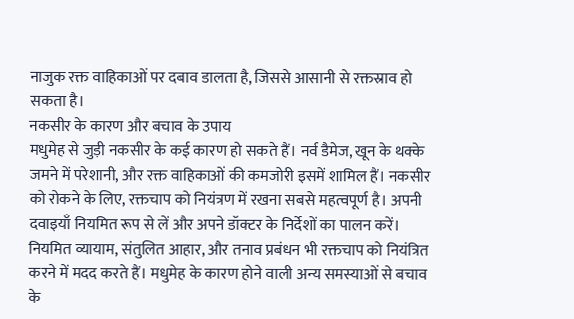नाजुक रक्त वाहिकाओं पर दबाव डालता है, जिससे आसानी से रक्तस्राव हो सकता है।
नकसीर के कारण और बचाव के उपाय
मधुमेह से जुड़ी नकसीर के कई कारण हो सकते हैं। नर्व डैमेज, खून के थक्के जमने में परेशानी, और रक्त वाहिकाओं की कमजोरी इसमें शामिल हैं। नकसीर को रोकने के लिए, रक्तचाप को नियंत्रण में रखना सबसे महत्वपूर्ण है। अपनी दवाइयाँ नियमित रूप से लें और अपने डॉक्टर के निर्देशों का पालन करें। नियमित व्यायाम, संतुलित आहार, और तनाव प्रबंधन भी रक्तचाप को नियंत्रित करने में मदद करते हैं। मधुमेह के कारण होने वाली अन्य समस्याओं से बचाव के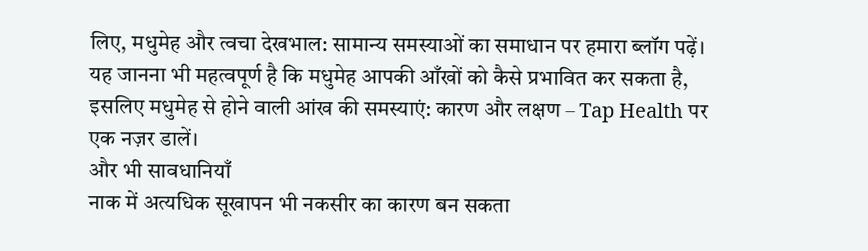लिए, मधुमेह और त्वचा देखभाल: सामान्य समस्याओं का समाधान पर हमारा ब्लॉग पढ़ें। यह जानना भी महत्वपूर्ण है कि मधुमेह आपकी आँखों को कैसे प्रभावित कर सकता है, इसलिए मधुमेह से होने वाली आंख की समस्याएं: कारण और लक्षण – Tap Health पर एक नज़र डालें।
और भी सावधानियाँ
नाक में अत्यधिक सूखापन भी नकसीर का कारण बन सकता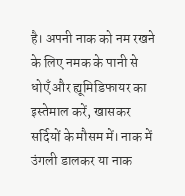है। अपनी नाक को नम रखने के लिए नमक के पानी से धोएँ और ह्यूमिडिफायर का इस्तेमाल करें, खासकर सर्दियों के मौसम में। नाक में उंगली डालकर या नाक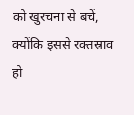को खुरचना से बचें, क्योंकि इससे रक्तस्राव हो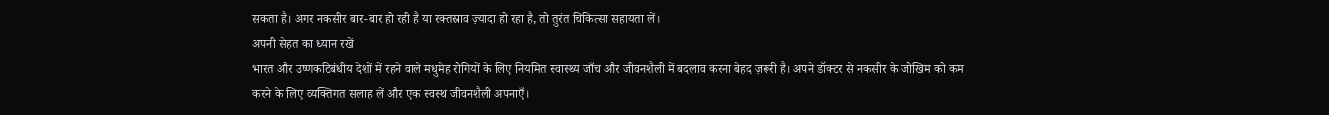सकता है। अगर नकसीर बार-बार हो रही है या रक्तस्राव ज़्यादा हो रहा है, तो तुरंत चिकित्सा सहायता लें।
अपनी सेहत का ध्यान रखें
भारत और उष्णकटिबंधीय देशों में रहने वाले मधुमेह रोगियों के लिए नियमित स्वास्थ्य जाँच और जीवनशैली में बदलाव करना बेहद ज़रूरी है। अपने डॉक्टर से नकसीर के जोखिम को कम करने के लिए व्यक्तिगत सलाह लें और एक स्वस्थ जीवनशैली अपनाएँ।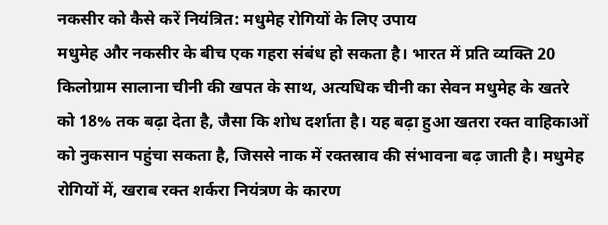नकसीर को कैसे करें नियंत्रित: मधुमेह रोगियों के लिए उपाय
मधुमेह और नकसीर के बीच एक गहरा संबंध हो सकता है। भारत में प्रति व्यक्ति 20 किलोग्राम सालाना चीनी की खपत के साथ, अत्यधिक चीनी का सेवन मधुमेह के खतरे को 18% तक बढ़ा देता है, जैसा कि शोध दर्शाता है। यह बढ़ा हुआ खतरा रक्त वाहिकाओं को नुकसान पहुंचा सकता है, जिससे नाक में रक्तस्राव की संभावना बढ़ जाती है। मधुमेह रोगियों में, खराब रक्त शर्करा नियंत्रण के कारण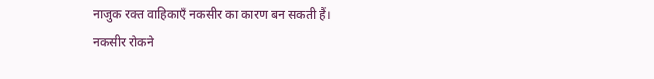नाजुक रक्त वाहिकाएँ नकसीर का कारण बन सकती हैं।
नकसीर रोकने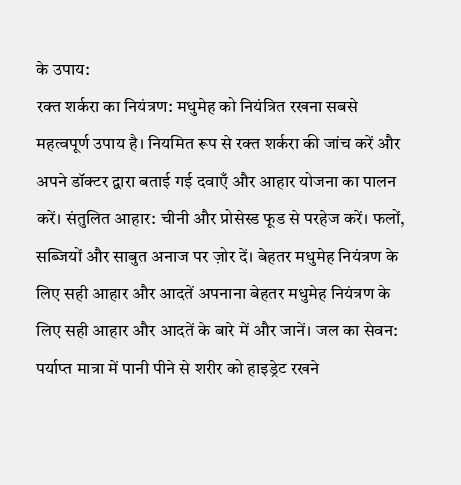के उपाय:
रक्त शर्करा का नियंत्रण: मधुमेह को नियंत्रित रखना सबसे महत्वपूर्ण उपाय है। नियमित रूप से रक्त शर्करा की जांच करें और अपने डॉक्टर द्वारा बताई गई दवाएँ और आहार योजना का पालन करें। संतुलित आहार: चीनी और प्रोसेस्ड फूड से परहेज करें। फलों, सब्जियों और साबुत अनाज पर ज़ोर दें। बेहतर मधुमेह नियंत्रण के लिए सही आहार और आदतें अपनाना बेहतर मधुमेह नियंत्रण के लिए सही आहार और आदतें के बारे में और जानें। जल का सेवन: पर्याप्त मात्रा में पानी पीने से शरीर को हाइड्रेट रखने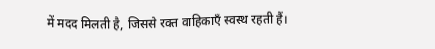में मदद मिलती है, जिससे रक्त वाहिकाएँ स्वस्थ रहती हैं।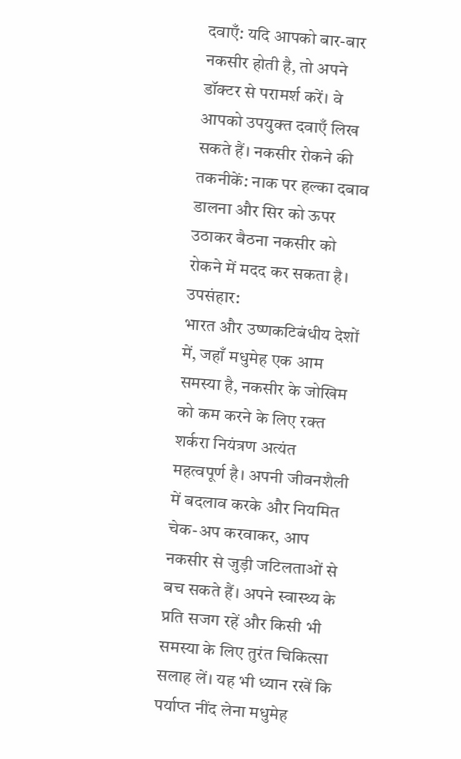दवाएँ: यदि आपको बार-बार नकसीर होती है, तो अपने डॉक्टर से परामर्श करें। वे आपको उपयुक्त दवाएँ लिख सकते हैं। नकसीर रोकने की तकनीकें: नाक पर हल्का दबाव डालना और सिर को ऊपर उठाकर बैठना नकसीर को रोकने में मदद कर सकता है।
उपसंहार:
भारत और उष्णकटिबंधीय देशों में, जहाँ मधुमेह एक आम समस्या है, नकसीर के जोखिम को कम करने के लिए रक्त शर्करा नियंत्रण अत्यंत महत्वपूर्ण है। अपनी जीवनशैली में बदलाव करके और नियमित चेक-अप करवाकर, आप नकसीर से जुड़ी जटिलताओं से बच सकते हैं। अपने स्वास्थ्य के प्रति सजग रहें और किसी भी समस्या के लिए तुरंत चिकित्सा सलाह लें। यह भी ध्यान रखें कि पर्याप्त नींद लेना मधुमेह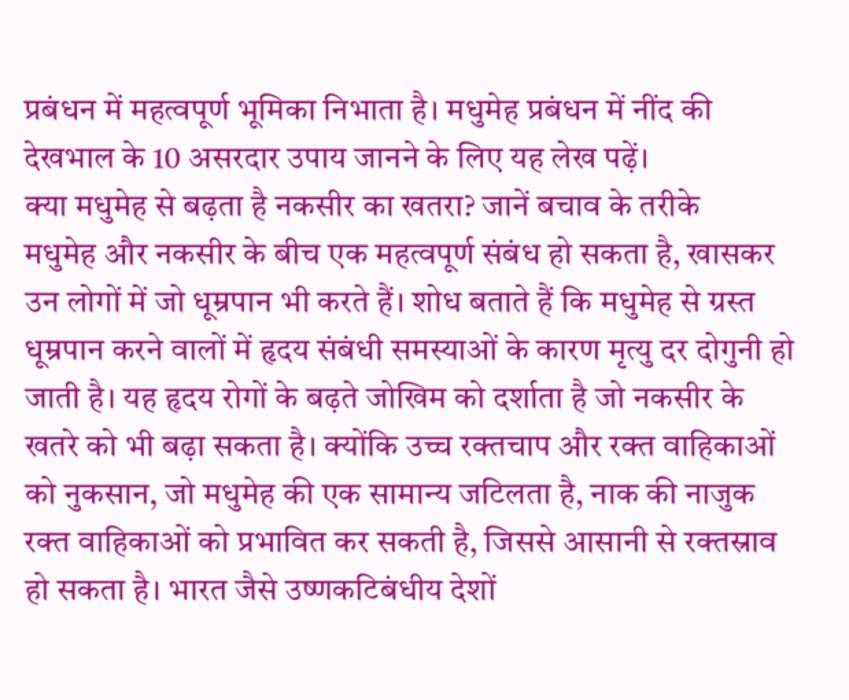प्रबंधन में महत्वपूर्ण भूमिका निभाता है। मधुमेह प्रबंधन में नींद की देखभाल के 10 असरदार उपाय जानने के लिए यह लेख पढ़ें।
क्या मधुमेह से बढ़ता है नकसीर का खतरा? जानें बचाव के तरीके
मधुमेह और नकसीर के बीच एक महत्वपूर्ण संबंध हो सकता है, खासकर उन लोगों में जो धूम्रपान भी करते हैं। शोध बताते हैं कि मधुमेह से ग्रस्त धूम्रपान करने वालों में हृदय संबंधी समस्याओं के कारण मृत्यु दर दोगुनी हो जाती है। यह हृदय रोगों के बढ़ते जोखिम को दर्शाता है जो नकसीर के खतरे को भी बढ़ा सकता है। क्योंकि उच्च रक्तचाप और रक्त वाहिकाओं को नुकसान, जो मधुमेह की एक सामान्य जटिलता है, नाक की नाजुक रक्त वाहिकाओं को प्रभावित कर सकती है, जिससे आसानी से रक्तस्राव हो सकता है। भारत जैसे उष्णकटिबंधीय देशों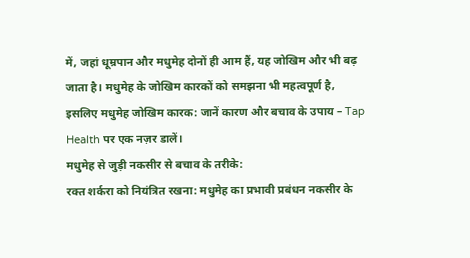में, जहां धूम्रपान और मधुमेह दोनों ही आम हैं, यह जोखिम और भी बढ़ जाता है। मधुमेह के जोखिम कारकों को समझना भी महत्वपूर्ण है, इसलिए मधुमेह जोखिम कारक: जानें कारण और बचाव के उपाय – Tap Health पर एक नज़र डालें।
मधुमेह से जुड़ी नकसीर से बचाव के तरीके:
रक्त शर्करा को नियंत्रित रखना: मधुमेह का प्रभावी प्रबंधन नकसीर के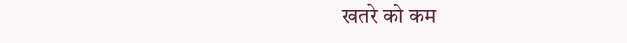खतरे को कम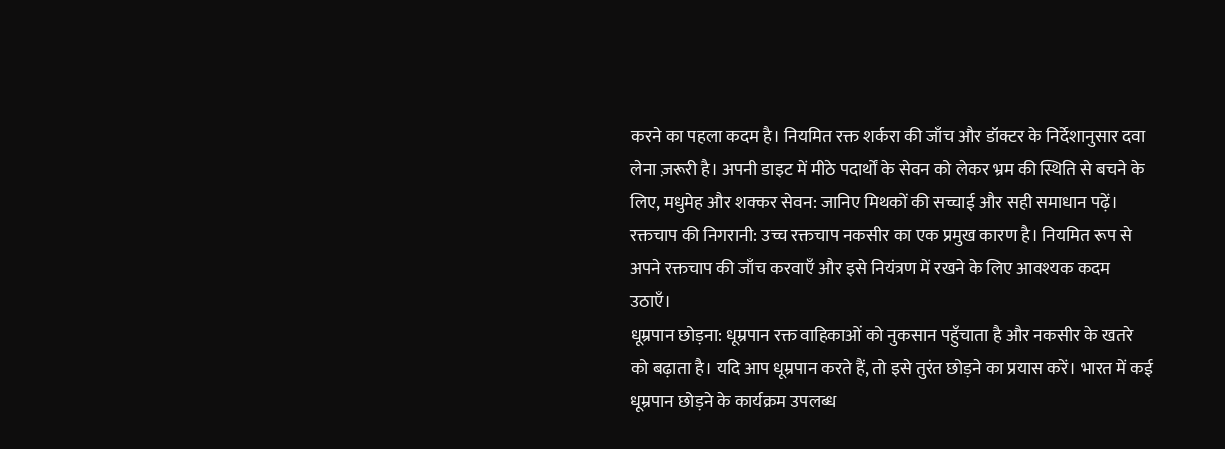करने का पहला कदम है। नियमित रक्त शर्करा की जाँच और डॉक्टर के निर्देशानुसार दवा लेना ज़रूरी है। अपनी डाइट में मीठे पदार्थों के सेवन को लेकर भ्रम की स्थिति से बचने के लिए, मधुमेह और शक्कर सेवन: जानिए मिथकों की सच्चाई और सही समाधान पढ़ें।
रक्तचाप की निगरानी: उच्च रक्तचाप नकसीर का एक प्रमुख कारण है। नियमित रूप से अपने रक्तचाप की जाँच करवाएँ और इसे नियंत्रण में रखने के लिए आवश्यक कदम उठाएँ।
धूम्रपान छोड़ना: धूम्रपान रक्त वाहिकाओं को नुकसान पहुँचाता है और नकसीर के खतरे को बढ़ाता है। यदि आप धूम्रपान करते हैं, तो इसे तुरंत छोड़ने का प्रयास करें। भारत में कई धूम्रपान छोड़ने के कार्यक्रम उपलब्ध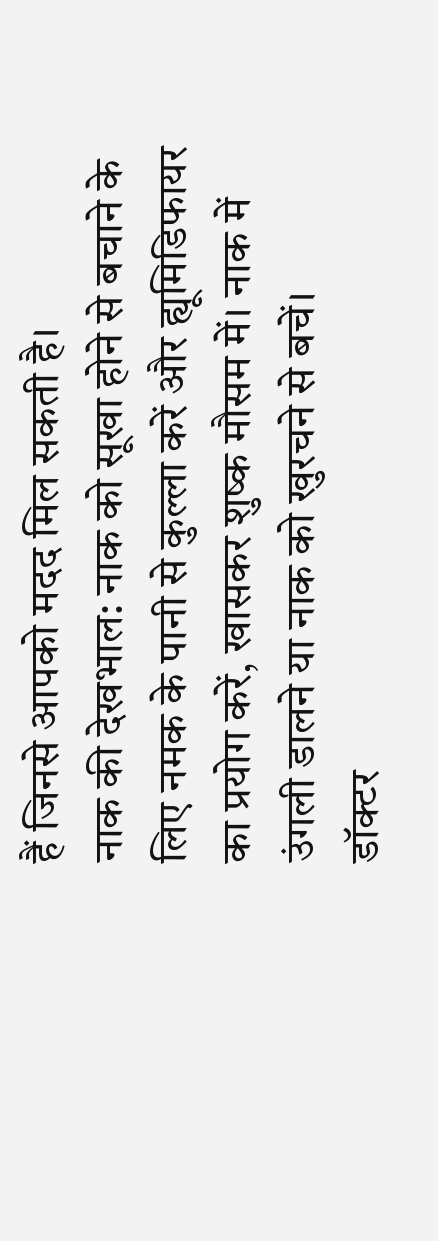हैं जिनसे आपको मदद मिल सकती है।
नाक की देखभाल: नाक को सूखा होने से बचाने के लिए नमक के पानी से कुल्ला करें और ह्यूमिडिफायर का प्रयोग करें, खासकर शुष्क मौसम में। नाक में उंगली डालने या नाक को खुरचने से बचें।
डॉक्टर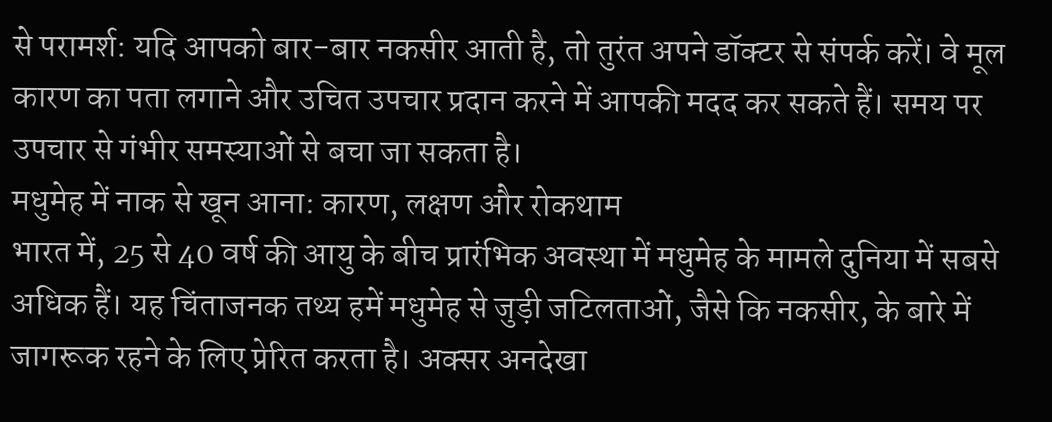से परामर्श: यदि आपको बार-बार नकसीर आती है, तो तुरंत अपने डॉक्टर से संपर्क करें। वे मूल कारण का पता लगाने और उचित उपचार प्रदान करने में आपकी मदद कर सकते हैं। समय पर उपचार से गंभीर समस्याओं से बचा जा सकता है।
मधुमेह में नाक से खून आना: कारण, लक्षण और रोकथाम
भारत में, 25 से 40 वर्ष की आयु के बीच प्रारंभिक अवस्था में मधुमेह के मामले दुनिया में सबसे अधिक हैं। यह चिंताजनक तथ्य हमें मधुमेह से जुड़ी जटिलताओं, जैसे कि नकसीर, के बारे में जागरूक रहने के लिए प्रेरित करता है। अक्सर अनदेखा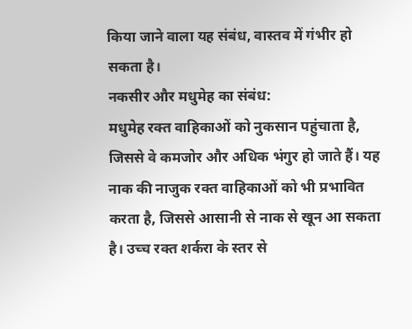किया जाने वाला यह संबंध, वास्तव में गंभीर हो सकता है।
नकसीर और मधुमेह का संबंध:
मधुमेह रक्त वाहिकाओं को नुकसान पहुंचाता है, जिससे वे कमजोर और अधिक भंगुर हो जाते हैं। यह नाक की नाजुक रक्त वाहिकाओं को भी प्रभावित करता है, जिससे आसानी से नाक से खून आ सकता है। उच्च रक्त शर्करा के स्तर से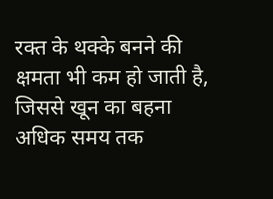रक्त के थक्के बनने की क्षमता भी कम हो जाती है, जिससे खून का बहना अधिक समय तक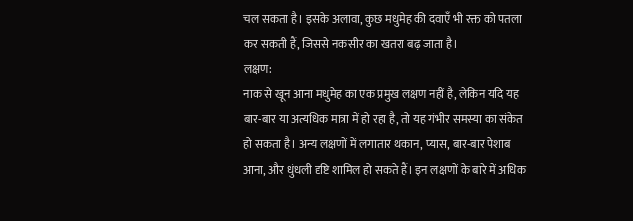चल सकता है। इसके अलावा, कुछ मधुमेह की दवाएँ भी रक्त को पतला कर सकती हैं, जिससे नकसीर का खतरा बढ़ जाता है।
लक्षण:
नाक से खून आना मधुमेह का एक प्रमुख लक्षण नहीं है, लेकिन यदि यह बार-बार या अत्यधिक मात्रा में हो रहा है, तो यह गंभीर समस्या का संकेत हो सकता है। अन्य लक्षणों में लगातार थकान, प्यास, बार-बार पेशाब आना, और धुंधली दृष्टि शामिल हो सकते हैं। इन लक्षणों के बारे में अधिक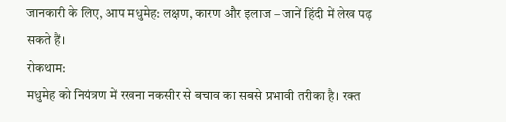जानकारी के लिए, आप मधुमेह: लक्षण, कारण और इलाज – जानें हिंदी में लेख पढ़ सकते हैं।
रोकथाम:
मधुमेह को नियंत्रण में रखना नकसीर से बचाव का सबसे प्रभावी तरीका है। रक्त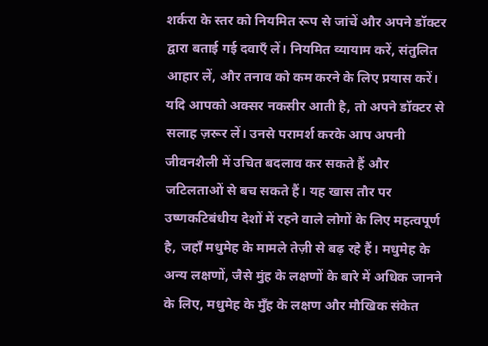शर्करा के स्तर को नियमित रूप से जांचें और अपने डॉक्टर द्वारा बताई गई दवाएँ लें। नियमित व्यायाम करें, संतुलित आहार लें, और तनाव को कम करने के लिए प्रयास करें। यदि आपको अक्सर नकसीर आती है, तो अपने डॉक्टर से सलाह ज़रूर लें। उनसे परामर्श करके आप अपनी जीवनशैली में उचित बदलाव कर सकते हैं और जटिलताओं से बच सकते हैं। यह खास तौर पर उष्णकटिबंधीय देशों में रहने वाले लोगों के लिए महत्वपूर्ण है, जहाँ मधुमेह के मामले तेज़ी से बढ़ रहे हैं। मधुमेह के अन्य लक्षणों, जैसे मुंह के लक्षणों के बारे में अधिक जानने के लिए, मधुमेह के मुँह के लक्षण और मौखिक संकेत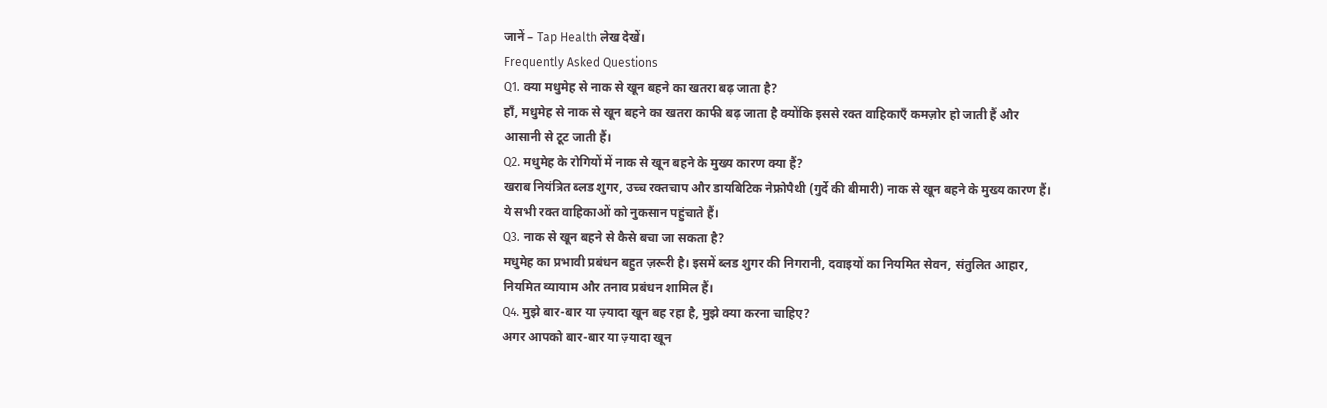जानें – Tap Health लेख देखें।
Frequently Asked Questions
Q1. क्या मधुमेह से नाक से खून बहने का खतरा बढ़ जाता है?
हाँ, मधुमेह से नाक से खून बहने का खतरा काफी बढ़ जाता है क्योंकि इससे रक्त वाहिकाएँ कमज़ोर हो जाती हैं और आसानी से टूट जाती हैं।
Q2. मधुमेह के रोगियों में नाक से खून बहने के मुख्य कारण क्या हैं?
खराब नियंत्रित ब्लड शुगर, उच्च रक्तचाप और डायबिटिक नेफ्रोपैथी (गुर्दे की बीमारी) नाक से खून बहने के मुख्य कारण हैं। ये सभी रक्त वाहिकाओं को नुकसान पहुंचाते हैं।
Q3. नाक से खून बहने से कैसे बचा जा सकता है?
मधुमेह का प्रभावी प्रबंधन बहुत ज़रूरी है। इसमें ब्लड शुगर की निगरानी, दवाइयों का नियमित सेवन, संतुलित आहार, नियमित व्यायाम और तनाव प्रबंधन शामिल हैं।
Q4. मुझे बार-बार या ज़्यादा खून बह रहा है, मुझे क्या करना चाहिए?
अगर आपको बार-बार या ज़्यादा खून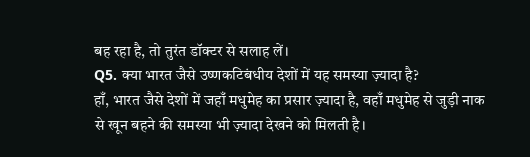बह रहा है, तो तुरंत डॉक्टर से सलाह लें।
Q5. क्या भारत जैसे उष्णकटिबंधीय देशों में यह समस्या ज़्यादा है?
हाँ, भारत जैसे देशों में जहाँ मधुमेह का प्रसार ज़्यादा है, वहाँ मधुमेह से जुड़ी नाक से खून बहने की समस्या भी ज़्यादा देखने को मिलती है।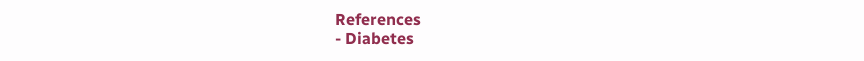References
- Diabetes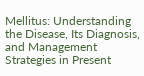Mellitus: Understanding the Disease, Its Diagnosis, and Management Strategies in Present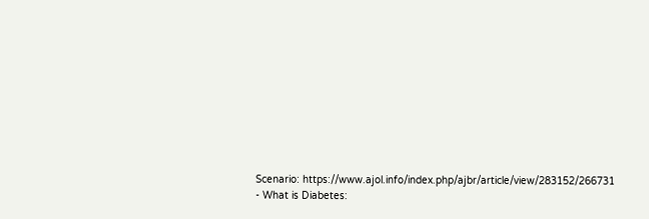Scenario: https://www.ajol.info/index.php/ajbr/article/view/283152/266731
- What is Diabetes: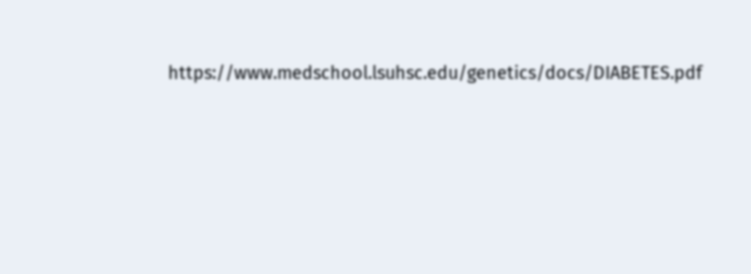https://www.medschool.lsuhsc.edu/genetics/docs/DIABETES.pdf